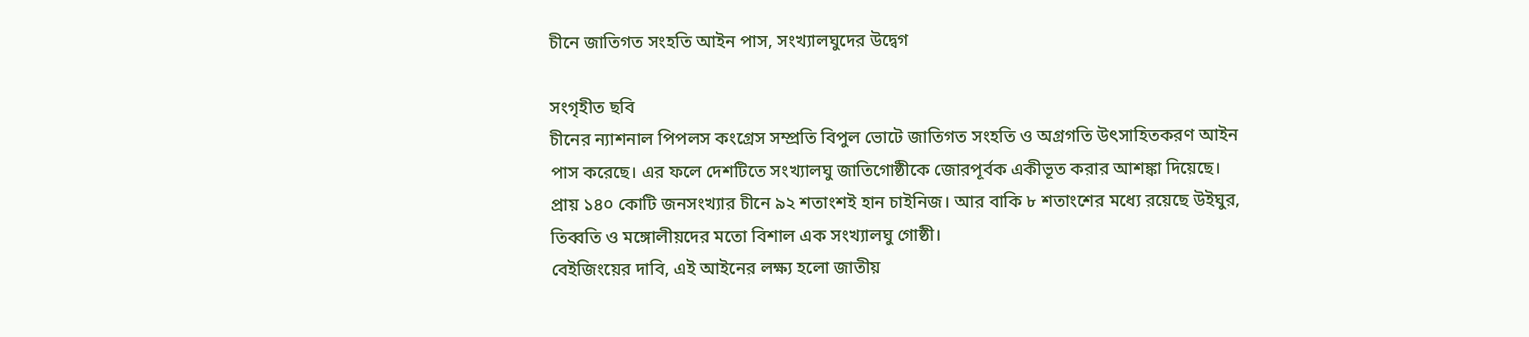চীনে জাতিগত সংহতি আইন পাস, সংখ্যালঘুদের উদ্বেগ

সংগৃহীত ছবি
চীনের ন্যাশনাল পিপলস কংগ্রেস সম্প্রতি বিপুল ভোটে জাতিগত সংহতি ও অগ্রগতি উৎসাহিতকরণ আইন পাস করেছে। এর ফলে দেশটিতে সংখ্যালঘু জাতিগোষ্ঠীকে জোরপূর্বক একীভূত করার আশঙ্কা দিয়েছে।
প্রায় ১৪০ কোটি জনসংখ্যার চীনে ৯২ শতাংশই হান চাইনিজ। আর বাকি ৮ শতাংশের মধ্যে রয়েছে উইঘুর, তিব্বতি ও মঙ্গোলীয়দের মতো বিশাল এক সংখ্যালঘু গোষ্ঠী।
বেইজিংয়ের দাবি, এই আইনের লক্ষ্য হলো জাতীয়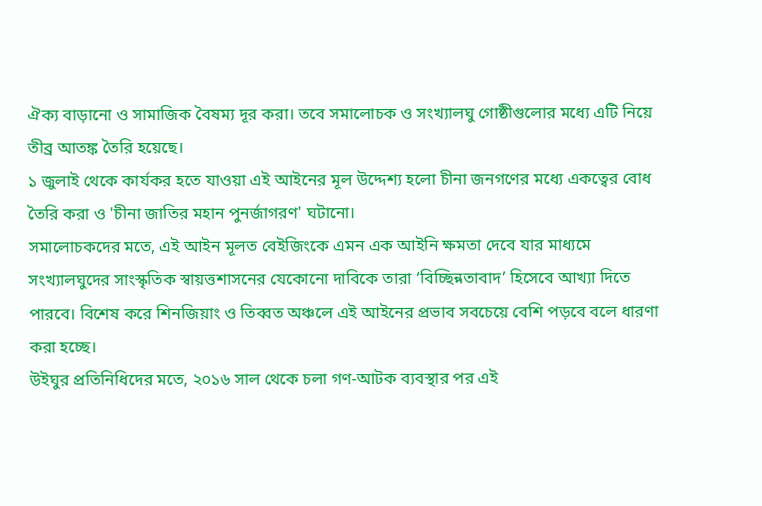ঐক্য বাড়ানো ও সামাজিক বৈষম্য দূর করা। তবে সমালোচক ও সংখ্যালঘু গোষ্ঠীগুলোর মধ্যে এটি নিয়ে তীব্র আতঙ্ক তৈরি হয়েছে।
১ জুলাই থেকে কার্যকর হতে যাওয়া এই আইনের মূল উদ্দেশ্য হলো চীনা জনগণের মধ্যে একত্বের বোধ তৈরি করা ও 'চীনা জাতির মহান পুনর্জাগরণ' ঘটানো।
সমালোচকদের মতে, এই আইন মূলত বেইজিংকে এমন এক আইনি ক্ষমতা দেবে যার মাধ্যমে সংখ্যালঘুদের সাংস্কৃতিক স্বায়ত্তশাসনের যেকোনো দাবিকে তারা ‘বিচ্ছিন্নতাবাদ’ হিসেবে আখ্যা দিতে পারবে। বিশেষ করে শিনজিয়াং ও তিব্বত অঞ্চলে এই আইনের প্রভাব সবচেয়ে বেশি পড়বে বলে ধারণা করা হচ্ছে।
উইঘুর প্রতিনিধিদের মতে, ২০১৬ সাল থেকে চলা গণ-আটক ব্যবস্থার পর এই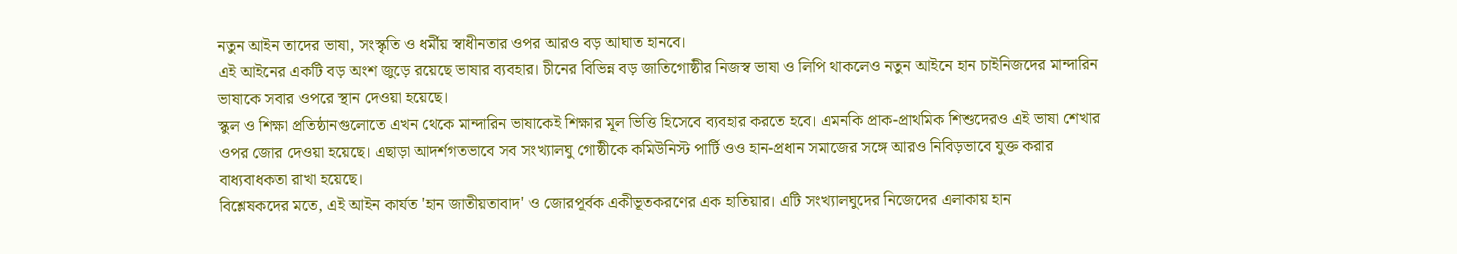নতুন আইন তাদের ভাষা, সংস্কৃতি ও ধর্মীয় স্বাধীনতার ওপর আরও বড় আঘাত হানবে।
এই আইনের একটি বড় অংশ জুড়ে রয়েছে ভাষার ব্যবহার। চীনের বিভিন্ন বড় জাতিগোষ্ঠীর নিজস্ব ভাষা ও লিপি থাকলেও নতুন আইনে হান চাইনিজদের মান্দারিন ভাষাকে সবার ওপরে স্থান দেওয়া হয়েছে।
স্কুল ও শিক্ষা প্রতিষ্ঠানগুলোতে এখন থেকে মান্দারিন ভাষাকেই শিক্ষার মূল ভিত্তি হিসেবে ব্যবহার করতে হবে। এমনকি প্রাক-প্রাথমিক শিশুদেরও এই ভাষা শেখার ওপর জোর দেওয়া হয়েছে। এছাড়া আদর্শগতভাবে সব সংখ্যালঘু গোষ্ঠীকে কমিউনিস্ট পার্টি ওও হান-প্রধান সমাজের সঙ্গে আরও নিবিড়ভাবে যুক্ত করার বাধ্যবাধকতা রাখা হয়েছে।
বিশ্লেষকদের মতে, এই আইন কার্যত 'হান জাতীয়তাবাদ' ও জোরপূর্বক একীভূতকরণের এক হাতিয়ার। এটি সংখ্যালঘুদের নিজেদের এলাকায় হান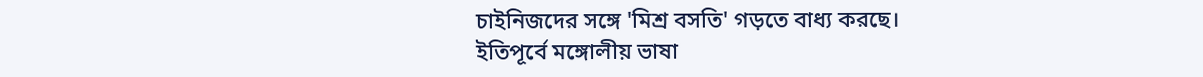চাইনিজদের সঙ্গে 'মিশ্র বসতি' গড়তে বাধ্য করছে।
ইতিপূর্বে মঙ্গোলীয় ভাষা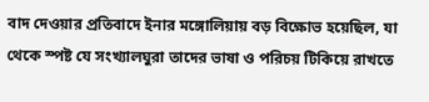বাদ দেওয়ার প্রতিবাদে ইনার মঙ্গোলিয়ায় বড় বিক্ষোভ হয়েছিল, যা থেকে স্পষ্ট যে সংখ্যালঘুরা তাদের ভাষা ও পরিচয় টিকিয়ে রাখতে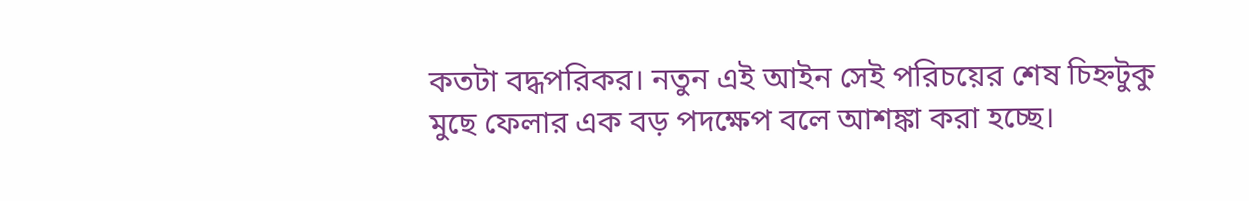কতটা বদ্ধপরিকর। নতুন এই আইন সেই পরিচয়ের শেষ চিহ্নটুকু মুছে ফেলার এক বড় পদক্ষেপ বলে আশঙ্কা করা হচ্ছে।